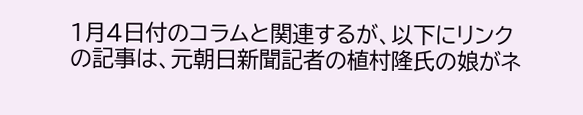1月4日付のコラムと関連するが、以下にリンクの記事は、元朝日新聞記者の植村隆氏の娘がネ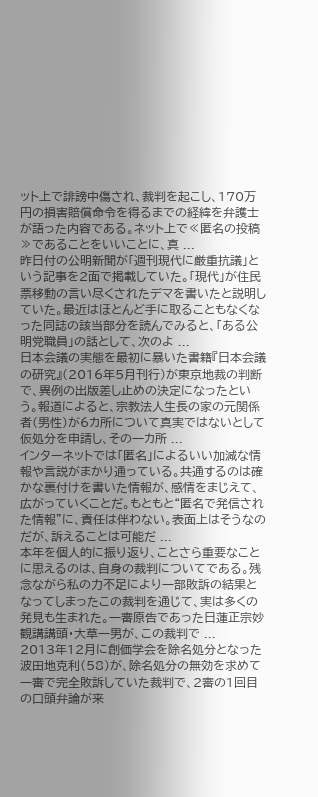ット上で誹謗中傷され、裁判を起こし、170万円の損害賠償命令を得るまでの経緯を弁護士が語った内容である。ネット上で≪匿名の投稿≫であることをいいことに、真 ...
昨日付の公明新聞が「週刊現代に厳重抗議」という記事を2面で掲載していた。「現代」が住民票移動の言い尽くされたデマを書いたと説明していた。最近はほとんど手に取ることもなくなった同誌の該当部分を読んでみると、「ある公明党職員」の話として、次のよ ...
日本会議の実態を最初に暴いた書籍『日本会議の研究』(2016年5月刊行)が東京地裁の判断で、異例の出版差し止めの決定になったという。報道によると、宗教法人生長の家の元関係者(男性)が6カ所について真実ではないとして仮処分を申請し、その一カ所 ...
インターネットでは「匿名」によるいい加減な情報や言説がまかり通っている。共通するのは確かな裏付けを書いた情報が、感情をまじえて、広がっていくことだ。もともと“匿名で発信された情報”に、責任は伴わない。表面上はそうなのだが、訴えることは可能だ ...
本年を個人的に振り返り、ことさら重要なことに思えるのは、自身の裁判についてである。残念ながら私の力不足により一部敗訴の結果となってしまったこの裁判を通じて、実は多くの発見も生まれた。一審原告であった日蓮正宗妙観講講頭・大草一男が、この裁判で ...
2013年12月に創価学会を除名処分となった波田地克利(58)が、除名処分の無効を求めて一審で完全敗訴していた裁判で、2審の1回目の口頭弁論が来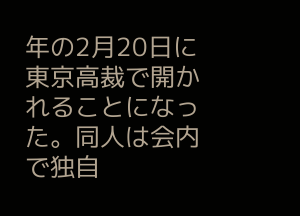年の2月20日に東京高裁で開かれることになった。同人は会内で独自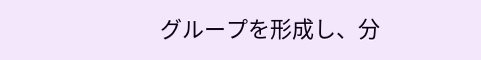グループを形成し、分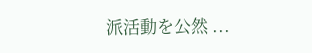派活動を公然 ...